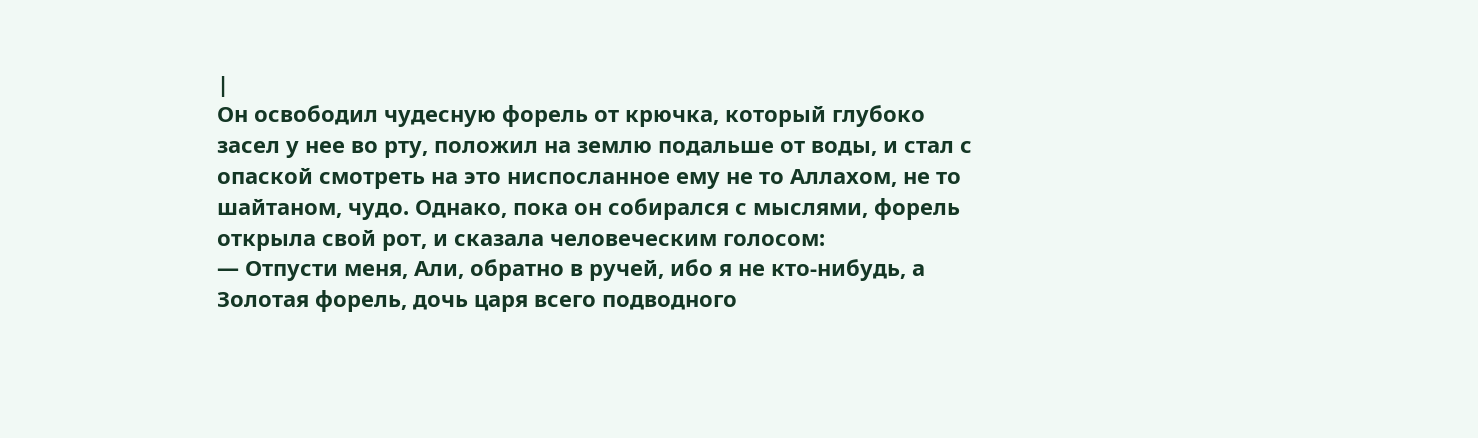|
Он освободил чудесную форель от крючка, который глубоко засел у нее во рту, положил на землю подальше от воды, и стал с опаской смотреть на это ниспосланное ему не то Аллахом, не то шайтаном, чудо. Однако, пока он собирался с мыслями, форель открыла свой рот, и сказала человеческим голосом:
— Отпусти меня, Али, обратно в ручей, ибо я не кто-нибудь, а Золотая форель, дочь царя всего подводного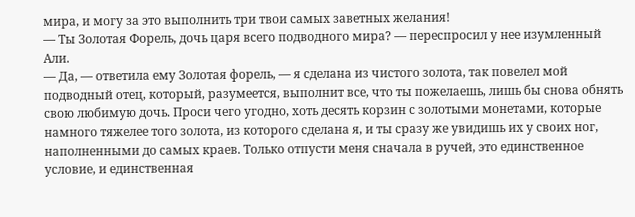мира, и могу за это выполнить три твои самых заветных желания!
— Ты Золотая Форель, дочь царя всего подводного мира? — переспросил у нее изумленный Али.
— Да, — ответила ему Золотая форель, — я сделана из чистого золота, так повелел мой подводный отец, который, разумеется, выполнит все, что ты пожелаешь, лишь бы снова обнять свою любимую дочь. Проси чего угодно, хоть десять корзин с золотыми монетами, которые намного тяжелее того золота, из которого сделана я, и ты сразу же увидишь их у своих ног, наполненными до самых краев. Только отпусти меня сначала в ручей, это единственное условие, и единственная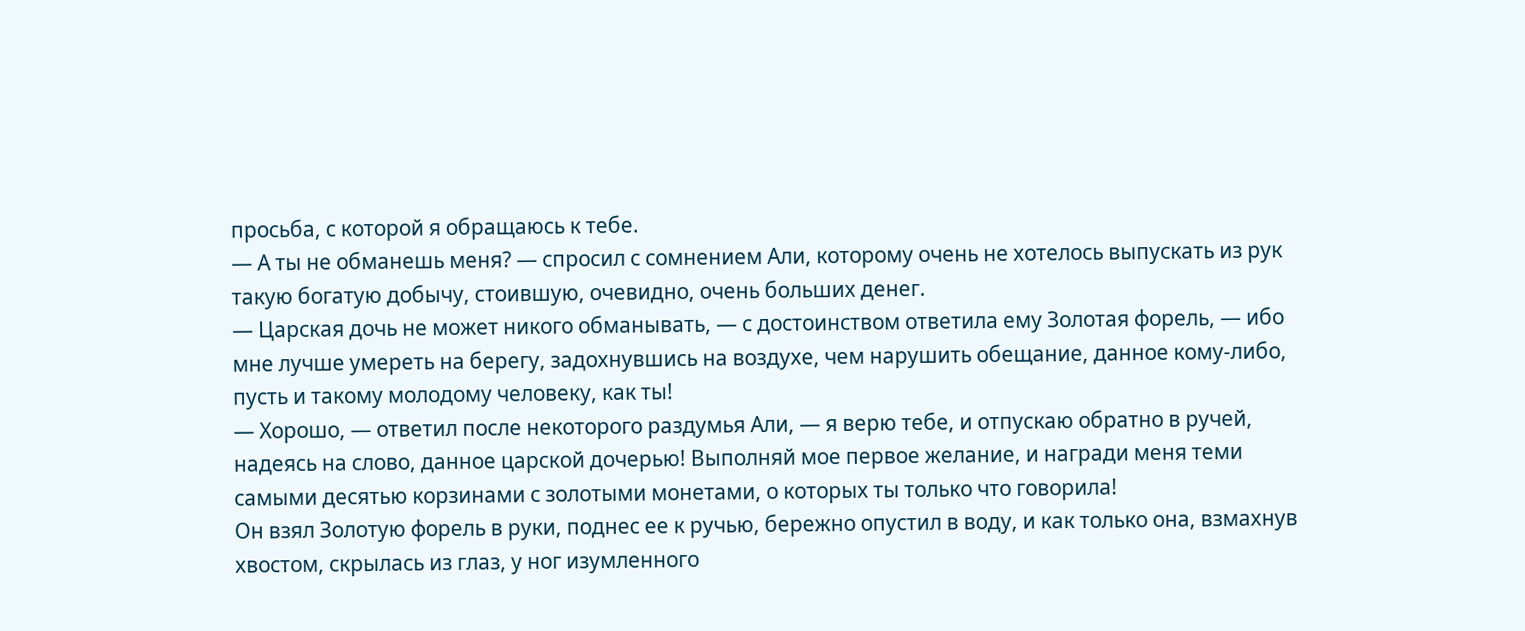просьба, с которой я обращаюсь к тебе.
— А ты не обманешь меня? — спросил с сомнением Али, которому очень не хотелось выпускать из рук такую богатую добычу, стоившую, очевидно, очень больших денег.
— Царская дочь не может никого обманывать, — с достоинством ответила ему Золотая форель, — ибо мне лучше умереть на берегу, задохнувшись на воздухе, чем нарушить обещание, данное кому-либо, пусть и такому молодому человеку, как ты!
— Хорошо, — ответил после некоторого раздумья Али, — я верю тебе, и отпускаю обратно в ручей, надеясь на слово, данное царской дочерью! Выполняй мое первое желание, и награди меня теми самыми десятью корзинами с золотыми монетами, о которых ты только что говорила!
Он взял Золотую форель в руки, поднес ее к ручью, бережно опустил в воду, и как только она, взмахнув хвостом, скрылась из глаз, у ног изумленного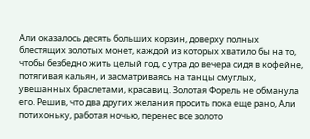Али оказалось десять больших корзин, доверху полных блестящих золотых монет, каждой из которых хватило бы на то, чтобы безбедно жить целый год, с утра до вечера сидя в кофейне, потягивая кальян, и засматриваясь на танцы смуглых, увешанных браслетами, красавиц. Золотая Форель не обманула его. Решив, что два других желания просить пока еще рано, Али потихоньку, работая ночью, перенес все золото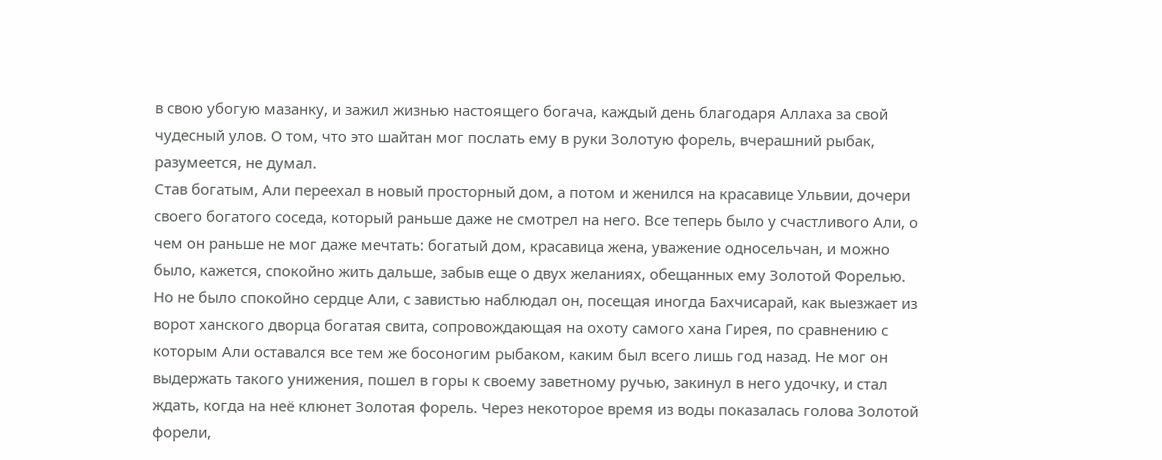в свою убогую мазанку, и зажил жизнью настоящего богача, каждый день благодаря Аллаха за свой чудесный улов. О том, что это шайтан мог послать ему в руки Золотую форель, вчерашний рыбак, разумеется, не думал.
Став богатым, Али переехал в новый просторный дом, а потом и женился на красавице Ульвии, дочери своего богатого соседа, который раньше даже не смотрел на него. Все теперь было у счастливого Али, о чем он раньше не мог даже мечтать: богатый дом, красавица жена, уважение односельчан, и можно было, кажется, спокойно жить дальше, забыв еще о двух желаниях, обещанных ему Золотой Форелью. Но не было спокойно сердце Али, с завистью наблюдал он, посещая иногда Бахчисарай, как выезжает из ворот ханского дворца богатая свита, сопровождающая на охоту самого хана Гирея, по сравнению с которым Али оставался все тем же босоногим рыбаком, каким был всего лишь год назад. Не мог он выдержать такого унижения, пошел в горы к своему заветному ручью, закинул в него удочку, и стал ждать, когда на неё клюнет Золотая форель. Через некоторое время из воды показалась голова Золотой форели,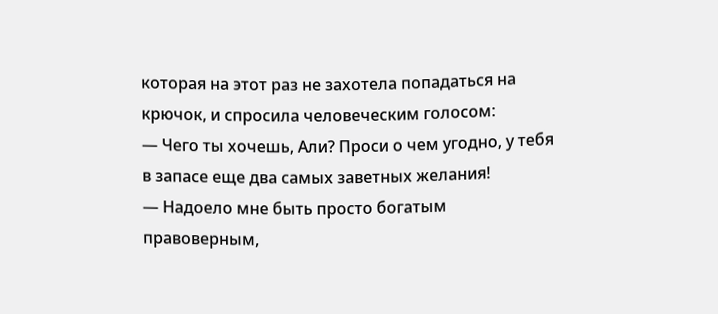которая на этот раз не захотела попадаться на крючок, и спросила человеческим голосом:
— Чего ты хочешь, Али? Проси о чем угодно, у тебя в запасе еще два самых заветных желания!
— Надоело мне быть просто богатым правоверным,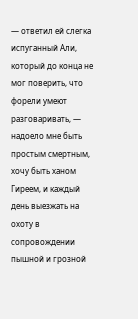— ответил ей слегка испуганный Али, который до конца не мог поверить, что форели умеют разговаривать, — надоело мне быть простым смертным, хочу быть ханом Гиреем, и каждый день выезжать на охоту в сопровождении пышной и грозной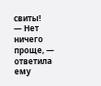свиты!
— Нет ничего проще, — ответила ему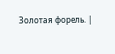Золотая форель. |